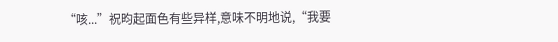“咳...”祝昀起面色有些异样,意味不明地说,“我要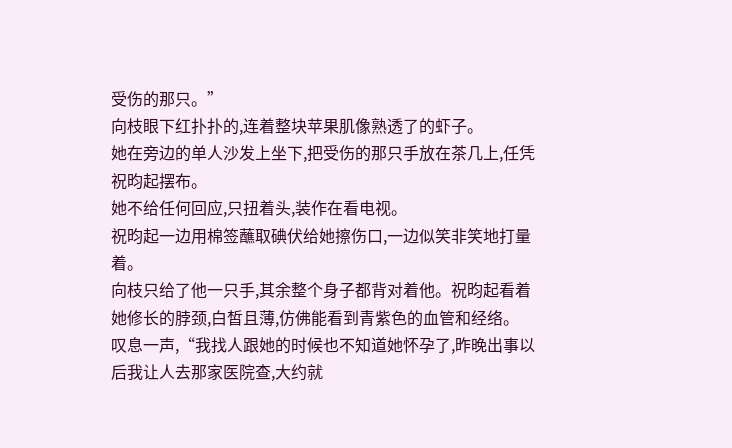受伤的那只。”
向枝眼下红扑扑的,连着整块苹果肌像熟透了的虾子。
她在旁边的单人沙发上坐下,把受伤的那只手放在茶几上,任凭祝昀起摆布。
她不给任何回应,只扭着头,装作在看电视。
祝昀起一边用棉签蘸取碘伏给她擦伤口,一边似笑非笑地打量着。
向枝只给了他一只手,其余整个身子都背对着他。祝昀起看着她修长的脖颈,白皙且薄,仿佛能看到青紫色的血管和经络。
叹息一声,“我找人跟她的时候也不知道她怀孕了,昨晚出事以后我让人去那家医院查,大约就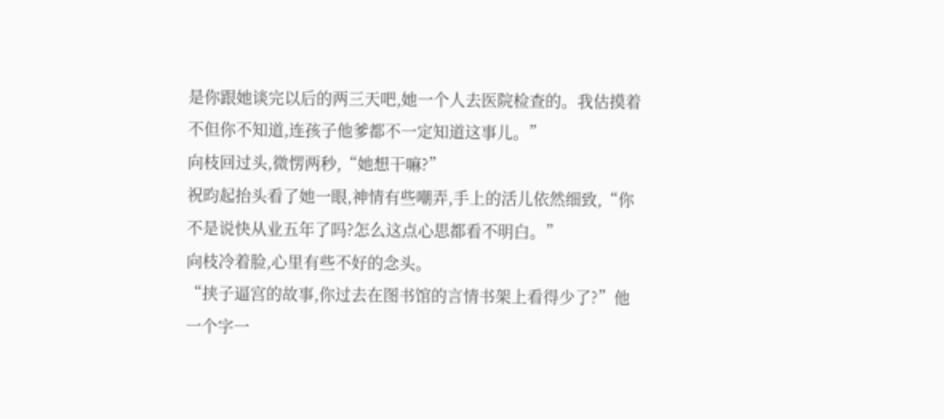是你跟她谈完以后的两三天吧,她一个人去医院检查的。我估摸着不但你不知道,连孩子他爹都不一定知道这事儿。”
向枝回过头,微愣两秒,“她想干嘛?”
祝昀起抬头看了她一眼,神情有些嘲弄,手上的活儿依然细致,“你不是说快从业五年了吗?怎么这点心思都看不明白。”
向枝冷着脸,心里有些不好的念头。
“挟子逼宫的故事,你过去在图书馆的言情书架上看得少了?”他一个字一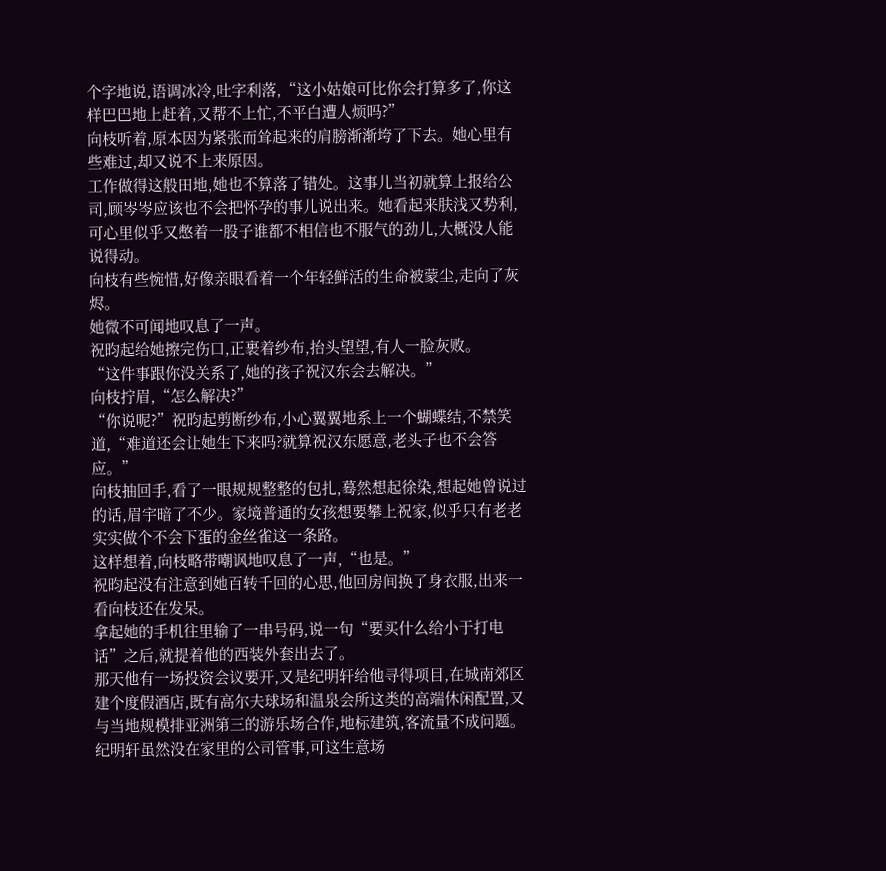个字地说,语调冰冷,吐字利落,“这小姑娘可比你会打算多了,你这样巴巴地上赶着,又帮不上忙,不平白遭人烦吗?”
向枝听着,原本因为紧张而耸起来的肩膀渐渐垮了下去。她心里有些难过,却又说不上来原因。
工作做得这般田地,她也不算落了错处。这事儿当初就算上报给公司,顾岑岑应该也不会把怀孕的事儿说出来。她看起来肤浅又势利,可心里似乎又憋着一股子谁都不相信也不服气的劲儿,大概没人能说得动。
向枝有些惋惜,好像亲眼看着一个年轻鲜活的生命被蒙尘,走向了灰烬。
她微不可闻地叹息了一声。
祝昀起给她擦完伤口,正裹着纱布,抬头望望,有人一脸灰败。
“这件事跟你没关系了,她的孩子祝汉东会去解决。”
向枝拧眉,“怎么解决?”
“你说呢?”祝昀起剪断纱布,小心翼翼地系上一个蝴蝶结,不禁笑道,“难道还会让她生下来吗?就算祝汉东愿意,老头子也不会答应。”
向枝抽回手,看了一眼规规整整的包扎,蓦然想起徐染,想起她曾说过的话,眉宇暗了不少。家境普通的女孩想要攀上祝家,似乎只有老老实实做个不会下蛋的金丝雀这一条路。
这样想着,向枝略带嘲讽地叹息了一声,“也是。”
祝昀起没有注意到她百转千回的心思,他回房间换了身衣服,出来一看向枝还在发呆。
拿起她的手机往里输了一串号码,说一句“要买什么给小于打电话”之后,就提着他的西装外套出去了。
那天他有一场投资会议要开,又是纪明轩给他寻得项目,在城南郊区建个度假酒店,既有高尔夫球场和温泉会所这类的高端休闲配置,又与当地规模排亚洲第三的游乐场合作,地标建筑,客流量不成问题。
纪明轩虽然没在家里的公司管事,可这生意场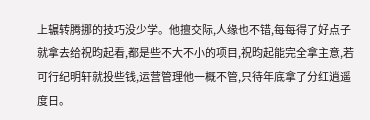上辗转腾挪的技巧没少学。他擅交际,人缘也不错,每每得了好点子就拿去给祝昀起看,都是些不大不小的项目,祝昀起能完全拿主意,若可行纪明轩就投些钱,运营管理他一概不管,只待年底拿了分红逍遥度日。